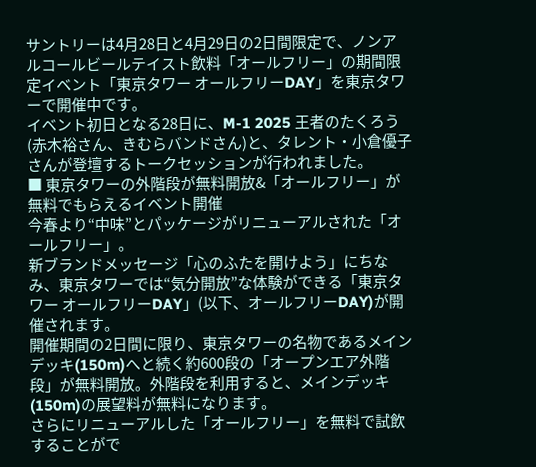サントリーは4月28日と4月29日の2日間限定で、ノンアルコールビールテイスト飲料「オールフリー」の期間限定イベント「東京タワー オールフリーDAY」を東京タワーで開催中です。
イベント初日となる28日に、M-1 2025 王者のたくろう(赤木裕さん、きむらバンドさん)と、タレント・小倉優子さんが登壇するトークセッションが行われました。
■ 東京タワーの外階段が無料開放&「オールフリー」が無料でもらえるイベント開催
今春より“中味”とパッケージがリニューアルされた「オールフリー」。
新ブランドメッセージ「心のふたを開けよう」にちなみ、東京タワーでは“気分開放”な体験ができる「東京タワー オールフリーDAY」(以下、オールフリーDAY)が開催されます。
開催期間の2日間に限り、東京タワーの名物であるメインデッキ(150m)へと続く約600段の「オープンエア外階段」が無料開放。外階段を利用すると、メインデッキ(150m)の展望料が無料になります。
さらにリニューアルした「オールフリー」を無料で試飲することがで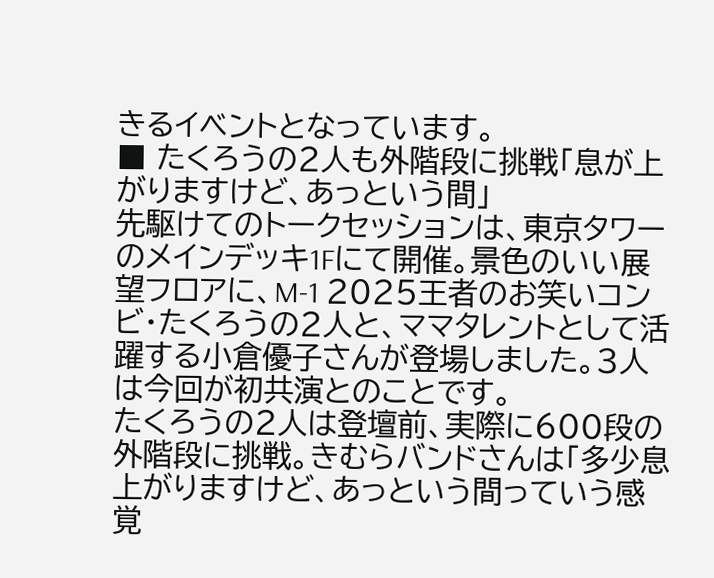きるイベントとなっています。
■ たくろうの2人も外階段に挑戦「息が上がりますけど、あっという間」
先駆けてのトークセッションは、東京タワーのメインデッキ1Fにて開催。景色のいい展望フロアに、M-1 2025王者のお笑いコンビ・たくろうの2人と、ママタレントとして活躍する小倉優子さんが登場しました。3人は今回が初共演とのことです。
たくろうの2人は登壇前、実際に600段の外階段に挑戦。きむらバンドさんは「多少息上がりますけど、あっという間っていう感覚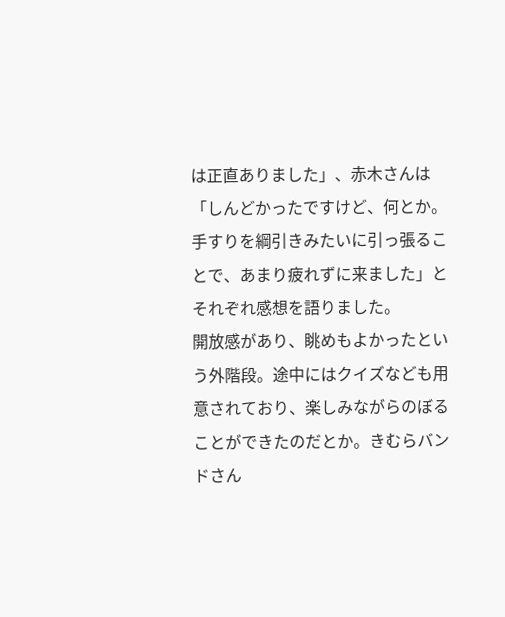は正直ありました」、赤木さんは「しんどかったですけど、何とか。手すりを綱引きみたいに引っ張ることで、あまり疲れずに来ました」とそれぞれ感想を語りました。
開放感があり、眺めもよかったという外階段。途中にはクイズなども用意されており、楽しみながらのぼることができたのだとか。きむらバンドさん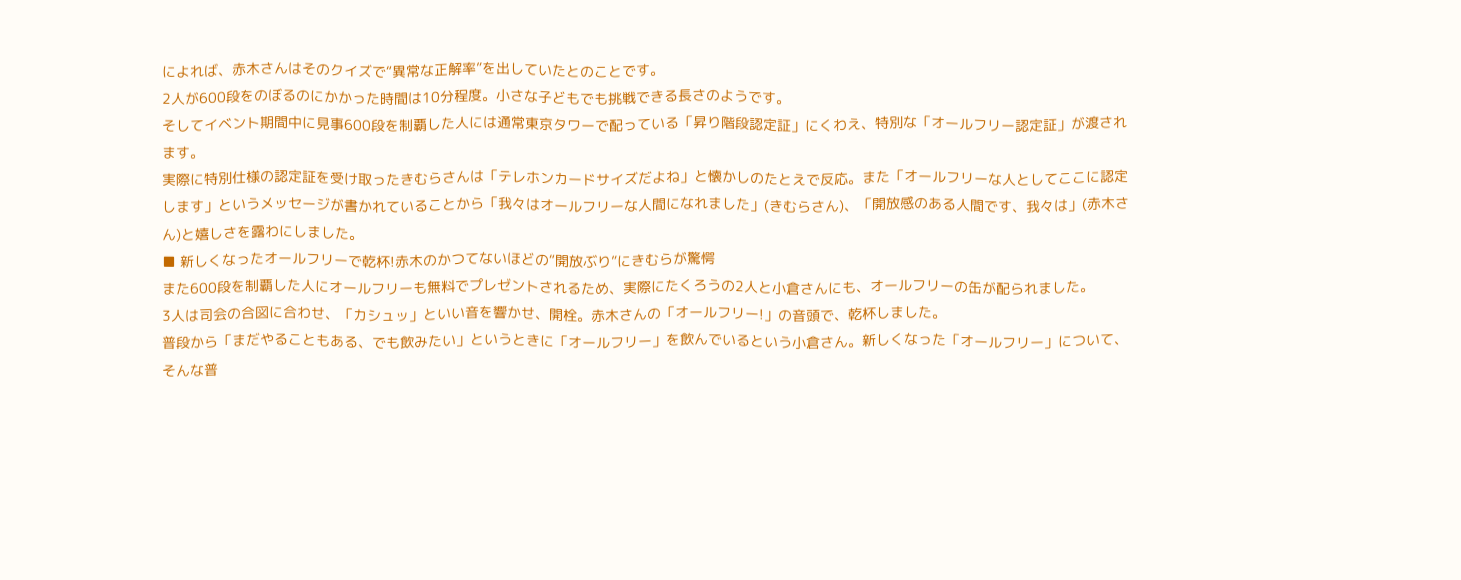によれば、赤木さんはそのクイズで“異常な正解率”を出していたとのことです。
2人が600段をのぼるのにかかった時間は10分程度。小さな子どもでも挑戦できる長さのようです。
そしてイベント期間中に見事600段を制覇した人には通常東京タワーで配っている「昇り階段認定証」にくわえ、特別な「オールフリー認定証」が渡されます。
実際に特別仕様の認定証を受け取ったきむらさんは「テレホンカードサイズだよね」と懐かしのたとえで反応。また「オールフリーな人としてここに認定します」というメッセージが書かれていることから「我々はオールフリーな人間になれました」(きむらさん)、「開放感のある人間です、我々は」(赤木さん)と嬉しさを露わにしました。
■ 新しくなったオールフリーで乾杯!赤木のかつてないほどの“開放ぶり”にきむらが驚愕
また600段を制覇した人にオールフリーも無料でプレゼントされるため、実際にたくろうの2人と小倉さんにも、オールフリーの缶が配られました。
3人は司会の合図に合わせ、「カシュッ」といい音を響かせ、開栓。赤木さんの「オールフリー!」の音頭で、乾杯しました。
普段から「まだやることもある、でも飲みたい」というときに「オールフリー」を飲んでいるという小倉さん。新しくなった「オールフリー」について、そんな普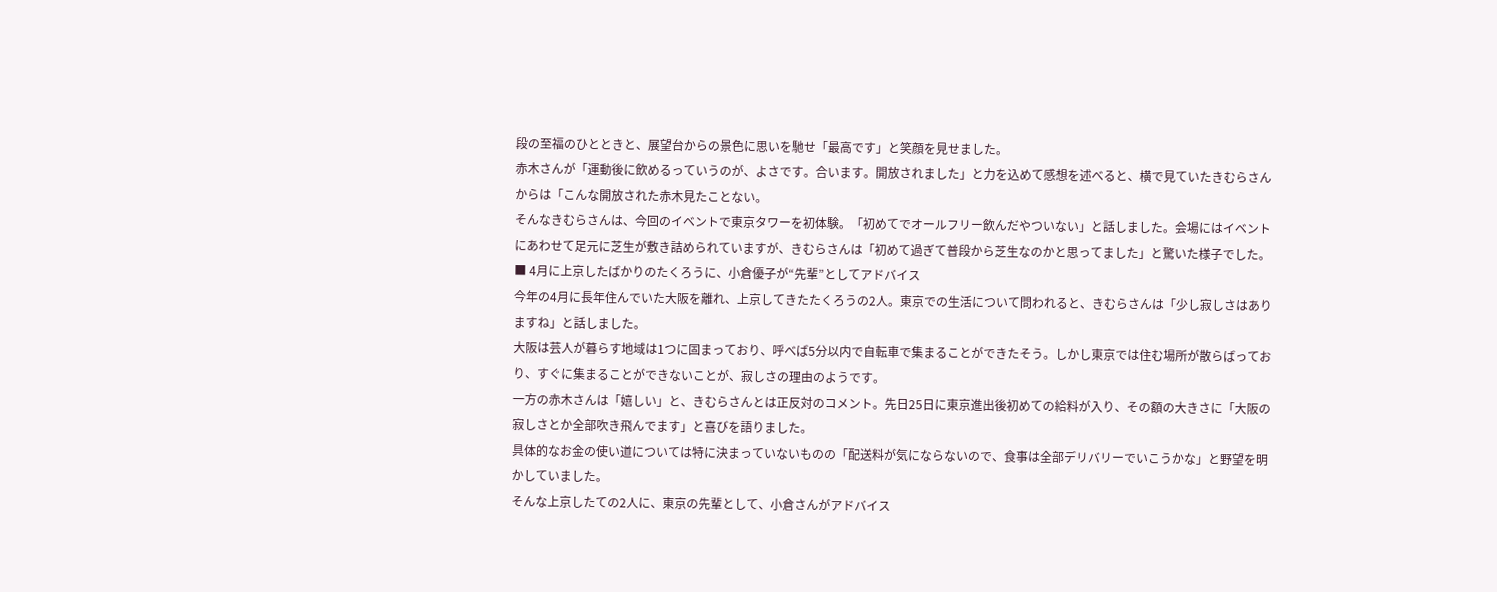段の至福のひとときと、展望台からの景色に思いを馳せ「最高です」と笑顔を見せました。
赤木さんが「運動後に飲めるっていうのが、よさです。合います。開放されました」と力を込めて感想を述べると、横で見ていたきむらさんからは「こんな開放された赤木見たことない。
そんなきむらさんは、今回のイベントで東京タワーを初体験。「初めてでオールフリー飲んだやついない」と話しました。会場にはイベントにあわせて足元に芝生が敷き詰められていますが、きむらさんは「初めて過ぎて普段から芝生なのかと思ってました」と驚いた様子でした。
■ 4月に上京したばかりのたくろうに、小倉優子が“先輩”としてアドバイス
今年の4月に長年住んでいた大阪を離れ、上京してきたたくろうの2人。東京での生活について問われると、きむらさんは「少し寂しさはありますね」と話しました。
大阪は芸人が暮らす地域は1つに固まっており、呼べば5分以内で自転車で集まることができたそう。しかし東京では住む場所が散らばっており、すぐに集まることができないことが、寂しさの理由のようです。
一方の赤木さんは「嬉しい」と、きむらさんとは正反対のコメント。先日25日に東京進出後初めての給料が入り、その額の大きさに「大阪の寂しさとか全部吹き飛んでます」と喜びを語りました。
具体的なお金の使い道については特に決まっていないものの「配送料が気にならないので、食事は全部デリバリーでいこうかな」と野望を明かしていました。
そんな上京したての2人に、東京の先輩として、小倉さんがアドバイス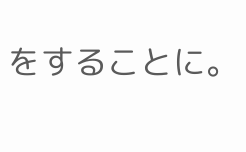をすることに。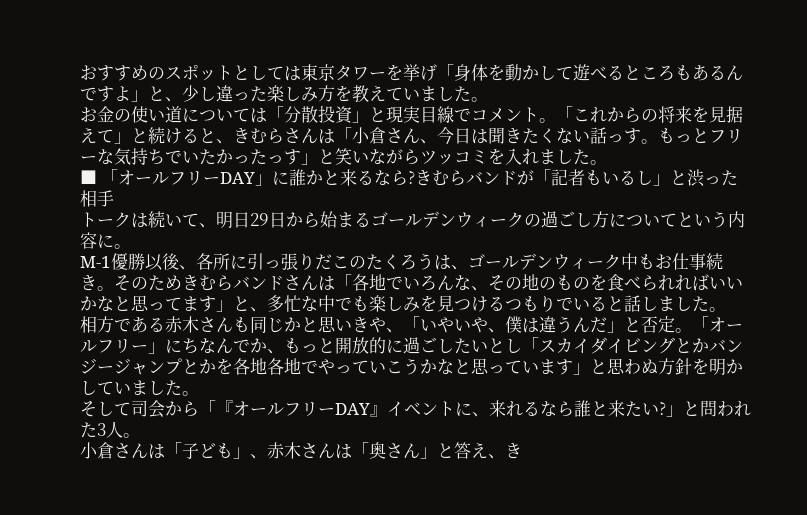おすすめのスポットとしては東京タワーを挙げ「身体を動かして遊べるところもあるんですよ」と、少し違った楽しみ方を教えていました。
お金の使い道については「分散投資」と現実目線でコメント。「これからの将来を見据えて」と続けると、きむらさんは「小倉さん、今日は聞きたくない話っす。もっとフリーな気持ちでいたかったっす」と笑いながらツッコミを入れました。
■ 「オールフリーDAY」に誰かと来るなら?きむらバンドが「記者もいるし」と渋った相手
トークは続いて、明日29日から始まるゴールデンウィークの過ごし方についてという内容に。
M-1優勝以後、各所に引っ張りだこのたくろうは、ゴールデンウィーク中もお仕事続き。そのためきむらバンドさんは「各地でいろんな、その地のものを食べられればいいかなと思ってます」と、多忙な中でも楽しみを見つけるつもりでいると話しました。
相方である赤木さんも同じかと思いきや、「いやいや、僕は違うんだ」と否定。「オールフリー」にちなんでか、もっと開放的に過ごしたいとし「スカイダイビングとかバンジージャンプとかを各地各地でやっていこうかなと思っています」と思わぬ方針を明かしていました。
そして司会から「『オールフリーDAY』イベントに、来れるなら誰と来たい?」と問われた3人。
小倉さんは「子ども」、赤木さんは「奥さん」と答え、き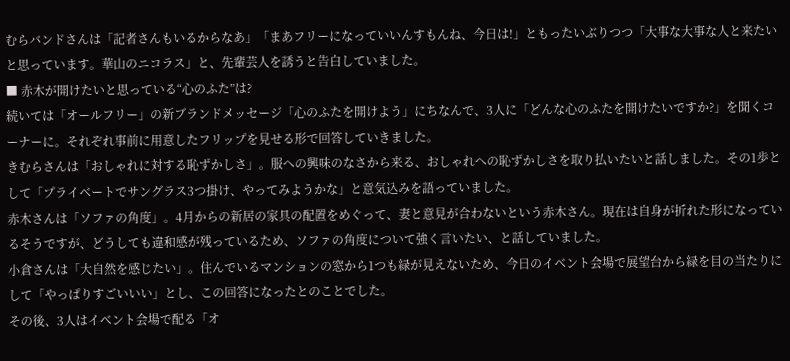むらバンドさんは「記者さんもいるからなあ」「まあフリーになっていいんすもんね、今日は!」ともったいぶりつつ「大事な大事な人と来たいと思っています。華山のニコラス」と、先輩芸人を誘うと告白していました。
■ 赤木が開けたいと思っている“心のふた”は?
続いては「オールフリー」の新ブランドメッセージ「心のふたを開けよう」にちなんで、3人に「どんな心のふたを開けたいですか?」を聞くコーナーに。それぞれ事前に用意したフリップを見せる形で回答していきました。
きむらさんは「おしゃれに対する恥ずかしさ」。服への興味のなさから来る、おしゃれへの恥ずかしさを取り払いたいと話しました。その1歩として「プライベートでサングラス3つ掛け、やってみようかな」と意気込みを語っていました。
赤木さんは「ソファの角度」。4月からの新居の家具の配置をめぐって、妻と意見が合わないという赤木さん。現在は自身が折れた形になっているそうですが、どうしても違和感が残っているため、ソファの角度について強く言いたい、と話していました。
小倉さんは「大自然を感じたい」。住んでいるマンションの窓から1つも緑が見えないため、今日のイベント会場で展望台から緑を目の当たりにして「やっぱりすごいいい」とし、この回答になったとのことでした。
その後、3人はイベント会場で配る「オ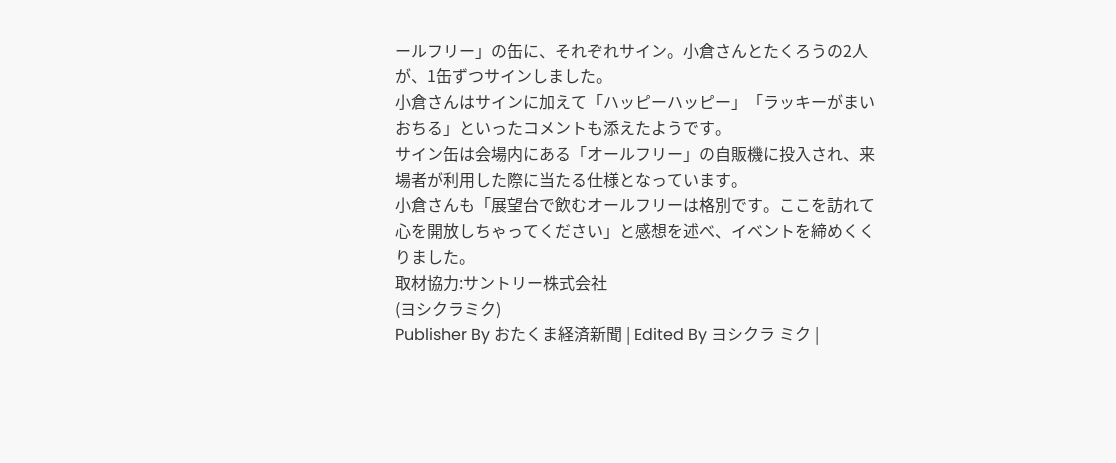ールフリー」の缶に、それぞれサイン。小倉さんとたくろうの2人が、1缶ずつサインしました。
小倉さんはサインに加えて「ハッピーハッピー」「ラッキーがまいおちる」といったコメントも添えたようです。
サイン缶は会場内にある「オールフリー」の自販機に投入され、来場者が利用した際に当たる仕様となっています。
小倉さんも「展望台で飲むオールフリーは格別です。ここを訪れて心を開放しちゃってください」と感想を述べ、イベントを締めくくりました。
取材協力:サントリー株式会社
(ヨシクラミク)
Publisher By おたくま経済新聞 | Edited By ヨシクラ ミク |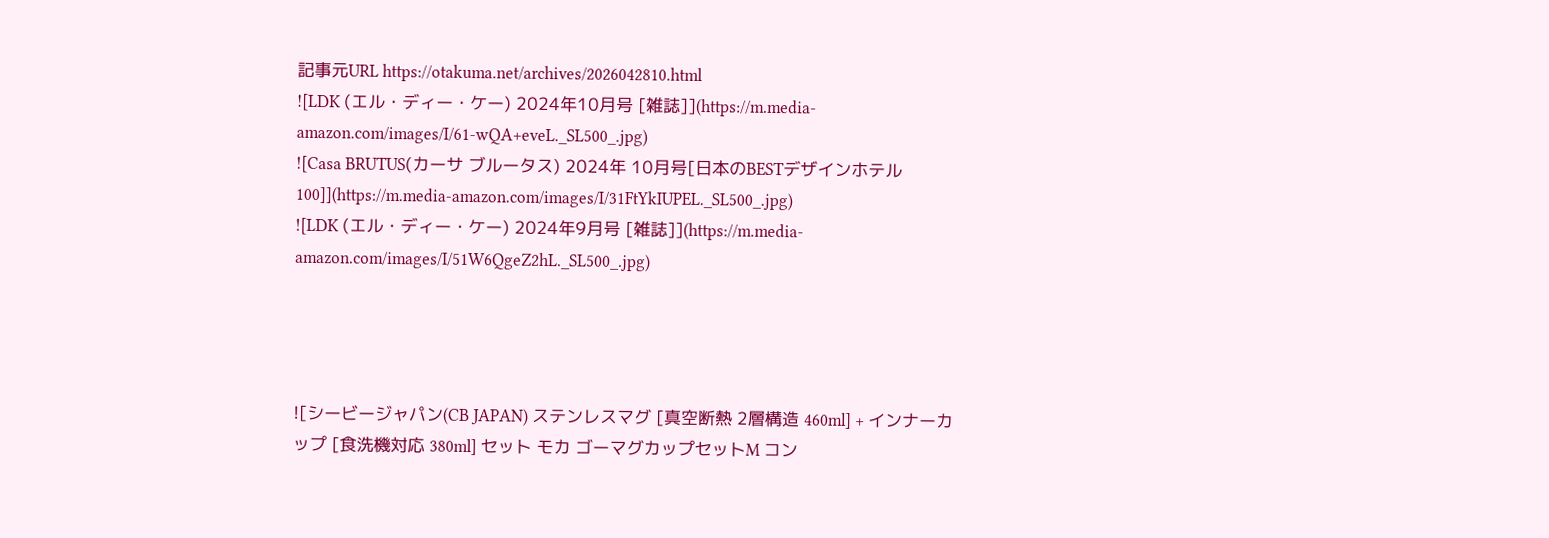記事元URL https://otakuma.net/archives/2026042810.html
![LDK (エル・ディー・ケー) 2024年10月号 [雑誌]](https://m.media-amazon.com/images/I/61-wQA+eveL._SL500_.jpg)
![Casa BRUTUS(カーサ ブルータス) 2024年 10月号[日本のBESTデザインホテル100]](https://m.media-amazon.com/images/I/31FtYkIUPEL._SL500_.jpg)
![LDK (エル・ディー・ケー) 2024年9月号 [雑誌]](https://m.media-amazon.com/images/I/51W6QgeZ2hL._SL500_.jpg)




![シービージャパン(CB JAPAN) ステンレスマグ [真空断熱 2層構造 460ml] + インナーカップ [食洗機対応 380ml] セット モカ ゴーマグカップセットM コン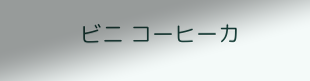ビニ コーヒーカ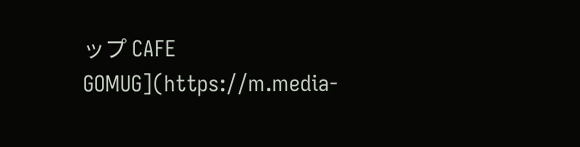ップ CAFE GOMUG](https://m.media-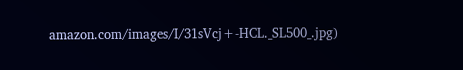amazon.com/images/I/31sVcj+-HCL._SL500_.jpg)